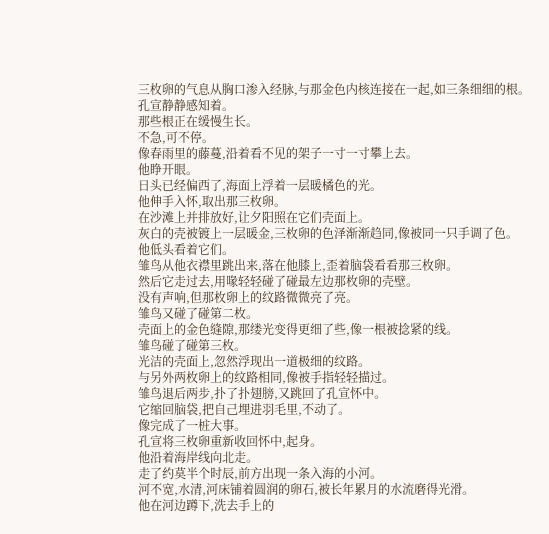三枚卵的气息从胸口渗入经脉,与那金色内核连接在一起,如三条细细的根。
孔宣静静感知着。
那些根正在缓慢生长。
不急,可不停。
像春雨里的藤蔓,沿着看不见的架子一寸一寸攀上去。
他睁开眼。
日头已经偏西了,海面上浮着一层暖橘色的光。
他伸手入怀,取出那三枚卵。
在沙滩上并排放好,让夕阳照在它们壳面上。
灰白的壳被镀上一层暖金,三枚卵的色泽渐渐趋同,像被同一只手调了色。
他低头看着它们。
雏鸟从他衣襟里跳出来,落在他膝上,歪着脑袋看看那三枚卵。
然后它走过去,用喙轻轻碰了碰最左边那枚卵的壳壁。
没有声响,但那枚卵上的纹路微微亮了亮。
雏鸟又碰了碰第二枚。
壳面上的金色缝隙,那缕光变得更细了些,像一根被捻紧的线。
雏鸟碰了碰第三枚。
光洁的壳面上,忽然浮现出一道极细的纹路。
与另外两枚卵上的纹路相同,像被手指轻轻描过。
雏鸟退后两步,扑了扑翅膀,又跳回了孔宣怀中。
它缩回脑袋,把自己埋进羽毛里,不动了。
像完成了一桩大事。
孔宣将三枚卵重新收回怀中,起身。
他沿着海岸线向北走。
走了约莫半个时辰,前方出现一条入海的小河。
河不宽,水清,河床铺着圆润的卵石,被长年累月的水流磨得光滑。
他在河边蹲下,洗去手上的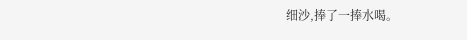细沙,捧了一捧水喝。